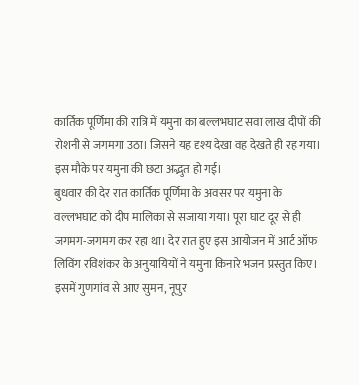कार्तिक पूर्णिमा की रात्रि में यमुना का बल्लभघाट सवा लाख दीपों की रोशनी से जगमगा उठा। जिसने यह दृश्य देखा वह देखते ही रह गया। इस मौके पर यमुना की छटा अद्भुत हो गई।
बुधवार की देर रात कार्तिक पूर्णिमा के अवसर पर यमुना के वल्लभघाट को दीप मालिका से सजाया गया। पूरा घाट दूर से ही जगमग-जगमग कर रहा था। देर रात हुए इस आयोजन में आर्ट ऑफ लिविंग रविशंकर के अनुयायियों ने यमुना किनारे भजन प्रस्तुत किए।
इसमें गुणगांव से आए सुमन, नूपुर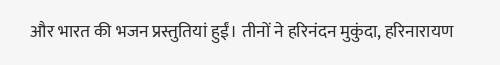और भारत की भजन प्रस्तुतियां हुईं। तीनों ने हरिनंदन मुकुंदा, हरिनारायण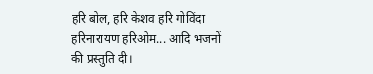हरि बोल, हरि केशव हरि गोविंदा हरिनारायण हरिओम... आदि भजनों की प्रस्तुति दी।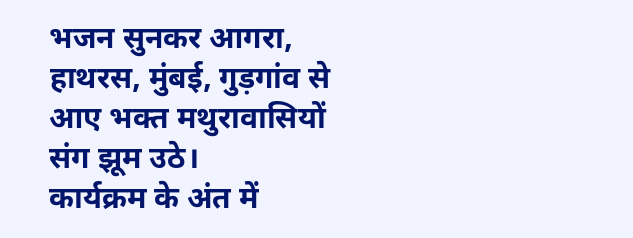भजन सुनकर आगरा, हाथरस, मुंबई, गुड़गांव से आए भक्त मथुरावासियों संग झूम उठे।
कार्यक्रम के अंत में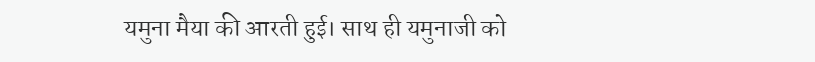यमुना मैया की आरती हुई। साथ ही यमुनाजी को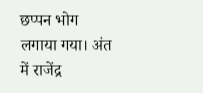छप्पन भोग लगाया गया। अंत में राजेंद्र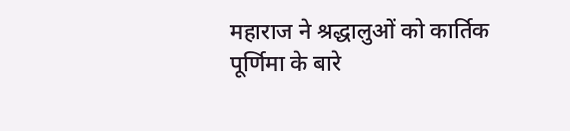महाराज ने श्रद्धालुओं को कार्तिक पूर्णिमा के बारे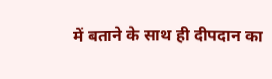में बताने के साथ ही दीपदान का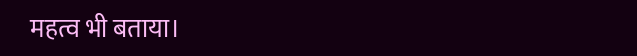महत्व भी बताया।